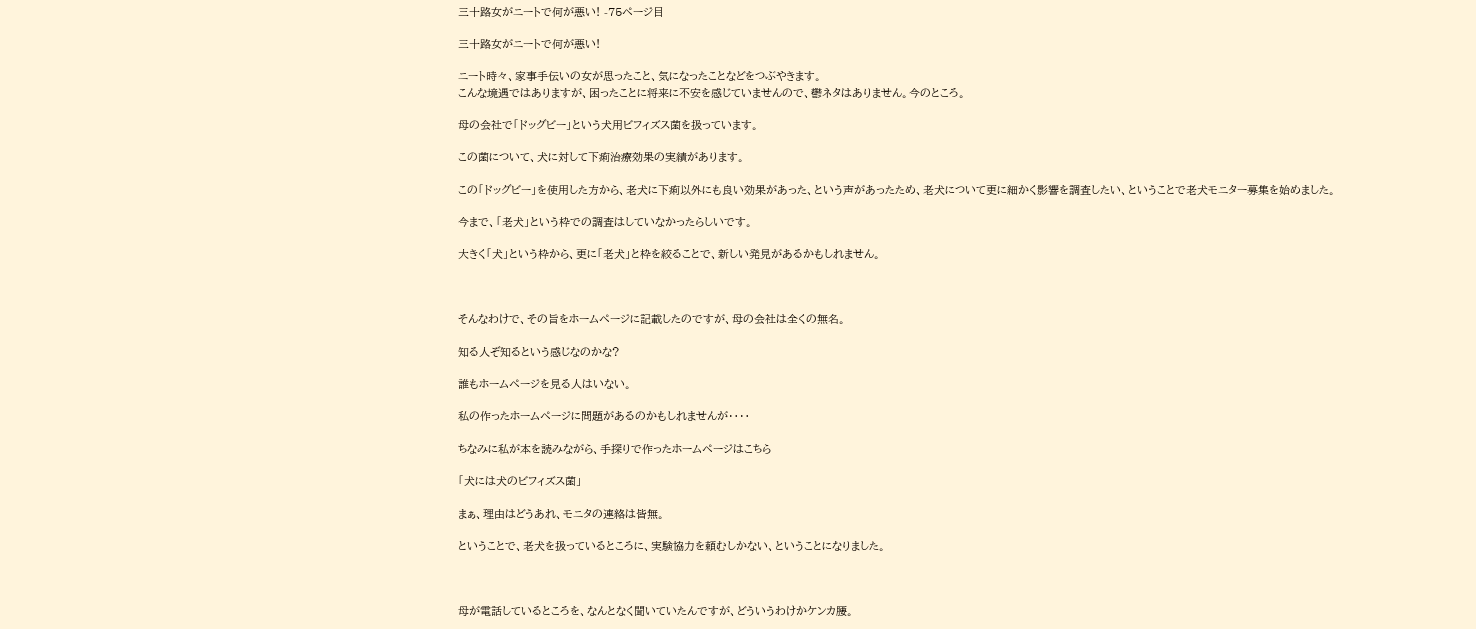三十路女がニートで何が悪い! -75ページ目

三十路女がニートで何が悪い!

ニート時々、家事手伝いの女が思ったこと、気になったことなどをつぶやきます。
こんな境遇ではありますが、困ったことに将来に不安を感じていませんので、鬱ネタはありません。今のところ。

母の会社で「ドッグビー」という犬用ビフィズス菌を扱っています。

この菌について、犬に対して下痢治療効果の実績があります。

この「ドッグビー」を使用した方から、老犬に下痢以外にも良い効果があった、という声があったため、老犬について更に細かく影響を調査したい、ということで老犬モニター募集を始めました。

今まで、「老犬」という枠での調査はしていなかったらしいです。

大きく「犬」という枠から、更に「老犬」と枠を絞ることで、新しい発見があるかもしれません。



そんなわけで、その旨をホームページに記載したのですが、母の会社は全くの無名。

知る人ぞ知るという感じなのかな?

誰もホームページを見る人はいない。

私の作ったホームページに問題があるのかもしれませんが‥‥

ちなみに私が本を読みながら、手探りで作ったホームページはこちら

「犬には犬のビフィズス菌」

まぁ、理由はどうあれ、モニタの連絡は皆無。

ということで、老犬を扱っているところに、実験協力を頼むしかない、ということになりました。



母が電話しているところを、なんとなく聞いていたんですが、どういうわけかケンカ腰。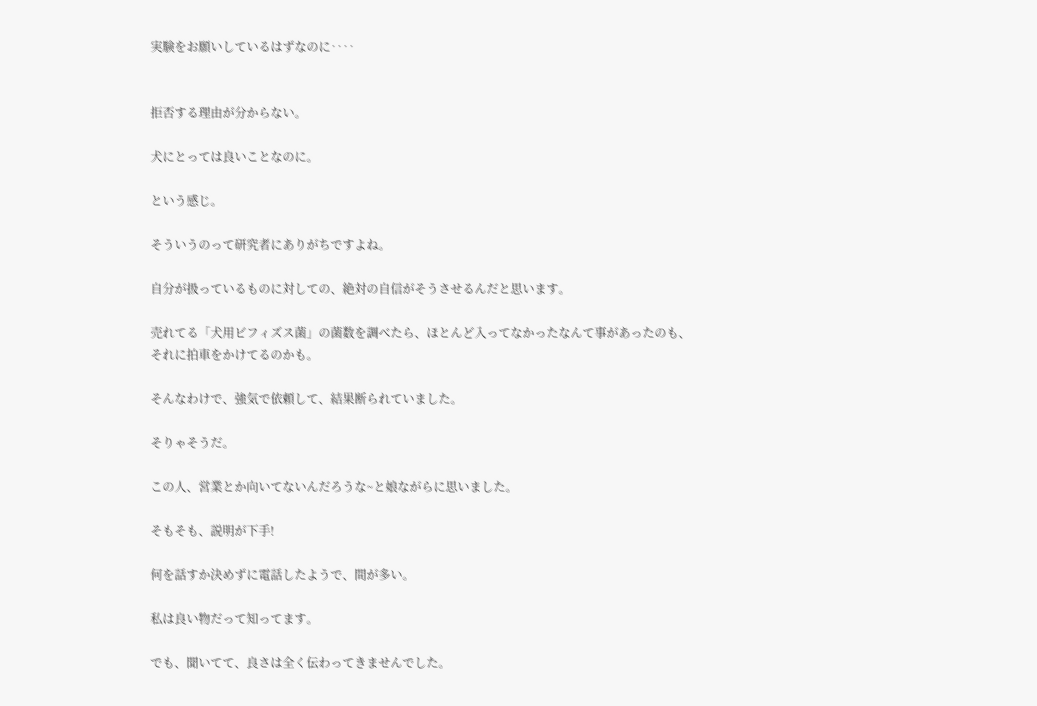実験をお願いしているはずなのに‥‥


拒否する理由が分からない。

犬にとっては良いことなのに。

という感じ。

そういうのって研究者にありがちですよね。

自分が扱っているものに対しての、絶対の自信がそうさせるんだと思います。

売れてる「犬用ビフィズス菌」の菌数を調べたら、ほとんど入ってなかったなんて事があったのも、それに拍車をかけてるのかも。

そんなわけで、強気で依頼して、結果断られていました。

そりゃそうだ。

この人、営業とか向いてないんだろうな~と娘ながらに思いました。

そもそも、説明が下手!

何を話すか決めずに電話したようで、間が多い。

私は良い物だって知ってます。

でも、聞いてて、良さは全く伝わってきませんでした。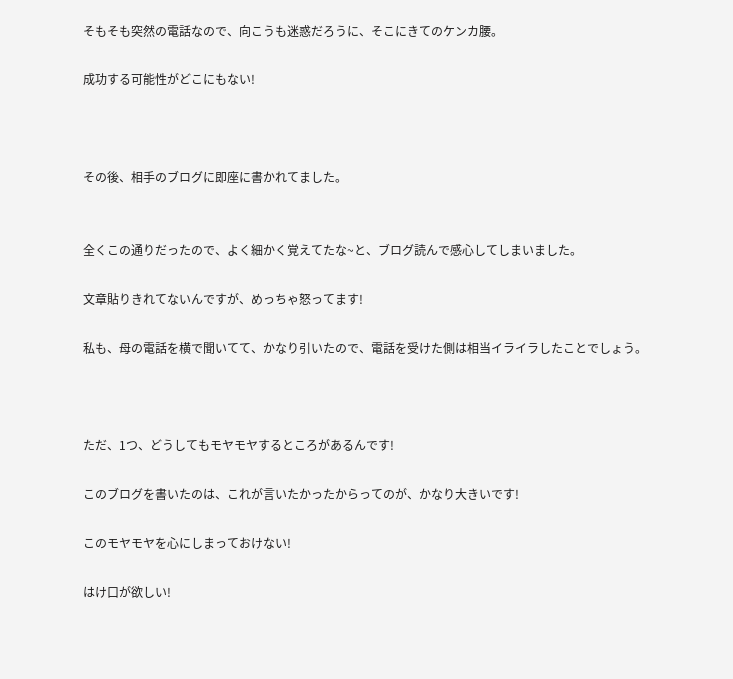そもそも突然の電話なので、向こうも迷惑だろうに、そこにきてのケンカ腰。

成功する可能性がどこにもない!



その後、相手のブログに即座に書かれてました。


全くこの通りだったので、よく細かく覚えてたな~と、ブログ読んで感心してしまいました。

文章貼りきれてないんですが、めっちゃ怒ってます!

私も、母の電話を横で聞いてて、かなり引いたので、電話を受けた側は相当イライラしたことでしょう。



ただ、1つ、どうしてもモヤモヤするところがあるんです!

このブログを書いたのは、これが言いたかったからってのが、かなり大きいです!

このモヤモヤを心にしまっておけない!

はけ口が欲しい!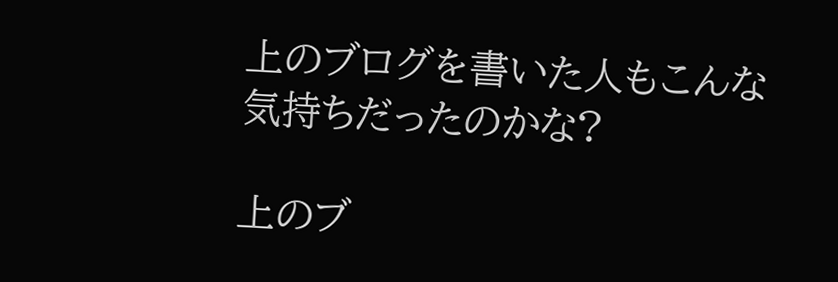上のブログを書いた人もこんな気持ちだったのかな?

上のブ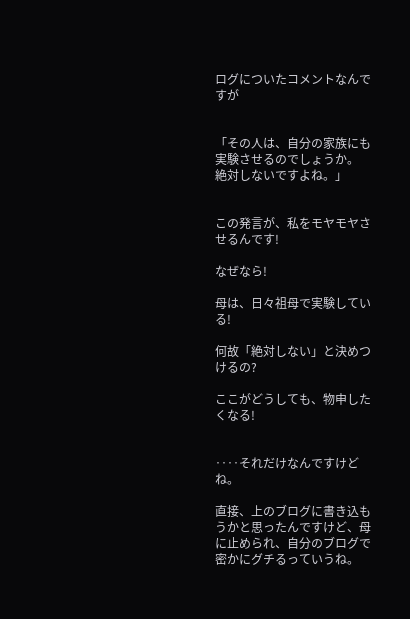ログについたコメントなんですが


「その人は、自分の家族にも実験させるのでしょうか。
絶対しないですよね。」


この発言が、私をモヤモヤさせるんです!

なぜなら!

母は、日々祖母で実験している!

何故「絶対しない」と決めつけるの?

ここがどうしても、物申したくなる!


‥‥それだけなんですけどね。

直接、上のブログに書き込もうかと思ったんですけど、母に止められ、自分のブログで密かにグチるっていうね。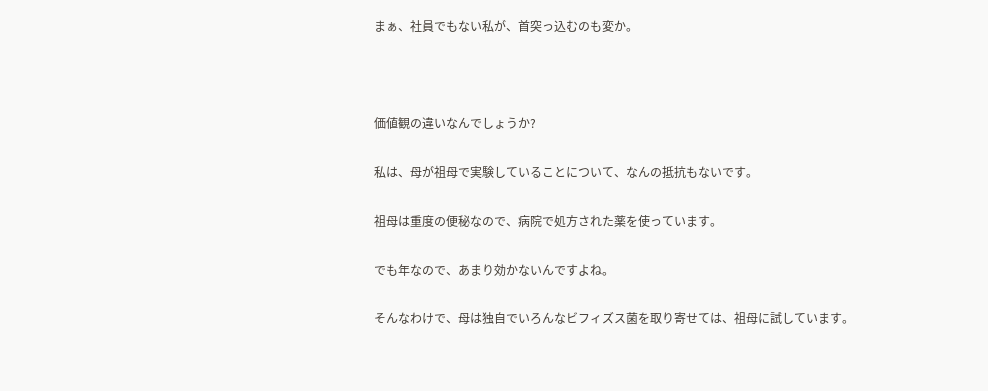まぁ、社員でもない私が、首突っ込むのも変か。



価値観の違いなんでしょうか?

私は、母が祖母で実験していることについて、なんの抵抗もないです。

祖母は重度の便秘なので、病院で処方された薬を使っています。

でも年なので、あまり効かないんですよね。

そんなわけで、母は独自でいろんなビフィズス菌を取り寄せては、祖母に試しています。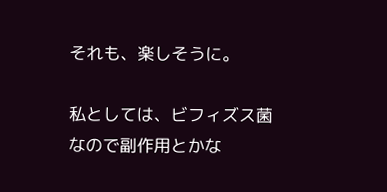それも、楽しそうに。

私としては、ビフィズス菌なので副作用とかな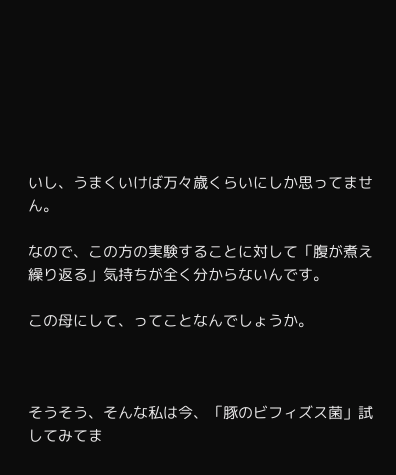いし、うまくいけば万々歳くらいにしか思ってません。

なので、この方の実験することに対して「腹が煮え繰り返る」気持ちが全く分からないんです。

この母にして、ってことなんでしょうか。



そうそう、そんな私は今、「豚のビフィズス菌」試してみてま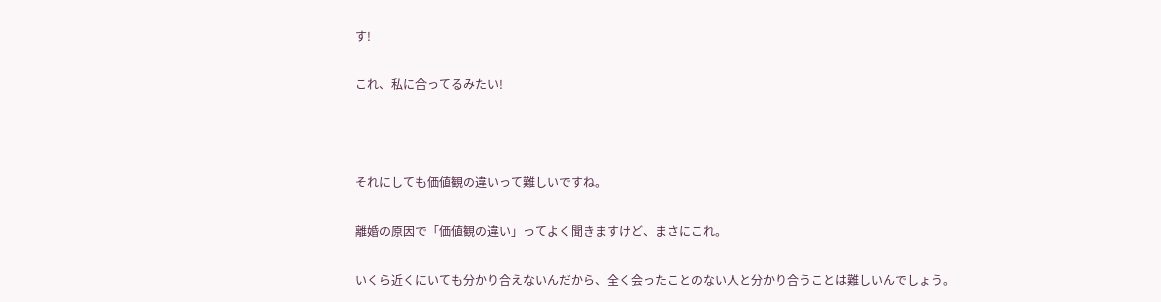す!

これ、私に合ってるみたい!



それにしても価値観の違いって難しいですね。

離婚の原因で「価値観の違い」ってよく聞きますけど、まさにこれ。

いくら近くにいても分かり合えないんだから、全く会ったことのない人と分かり合うことは難しいんでしょう。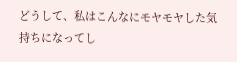どうして、私はこんなにモヤモヤした気持ちになってし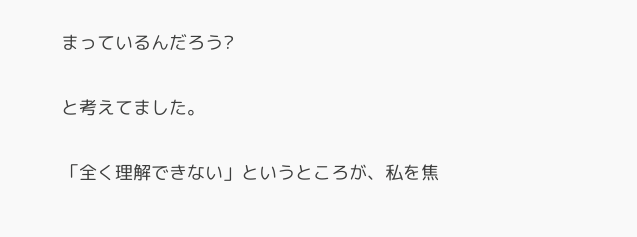まっているんだろう?

と考えてました。

「全く理解できない」というところが、私を焦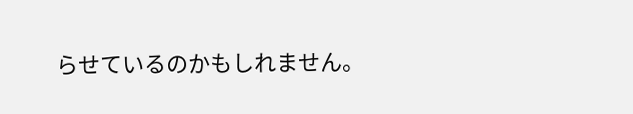らせているのかもしれません。